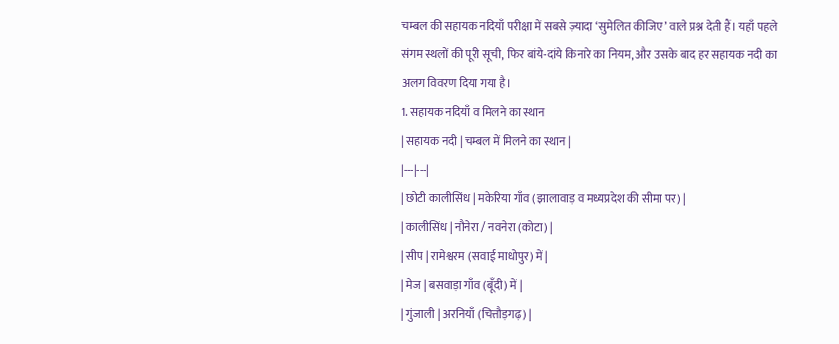चम्बल की सहायक नदियाँ परीक्षा में सबसे ज़्यादा ‘सुमेलित कीजिए’ वाले प्रश्न देती हैं। यहाँ पहले संगम स्थलों की पूरी सूची, फिर बांये-दांये किनारे का नियम, और उसके बाद हर सहायक नदी का अलग विवरण दिया गया है।
1. सहायक नदियाँ व मिलने का स्थान
| सहायक नदी | चम्बल में मिलने का स्थान |
|---|---|
| छोटी कालीसिंध | मकेरिया गाँव (झालावाड़ व मध्यप्रदेश की सीमा पर) |
| कालीसिंध | नौनेरा / नवनेरा (कोटा) |
| सीप | रामेश्वरम (सवाई माधोपुर) में |
| मेज | बसवाड़ा गाँव (बूँदी) में |
| गुंजाली | अरनियाँ (चित्तौड़गढ़) |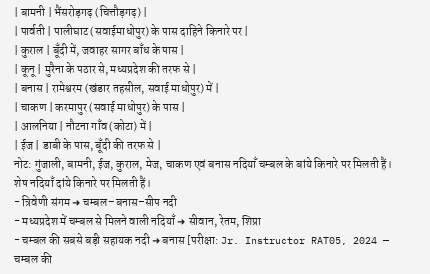| बामनी | भैंसरोड़गढ़ (चित्तौड़गढ़) |
| पार्वती | पालीघाट (सवाईमाधोपुर) के पास दाहिने किनारे पर |
| कुराल | बूँदी में, जवाहर सागर बाँध के पास |
| कूनू | मुरैना के पठार से, मध्यप्रदेश की तरफ से |
| बनास | रामेश्वरम (खंडार तहसील, सवाई माधोपुर) में |
| चाकण | करमापुर (सवाई माधोपुर) के पास |
| आलनिया | नौटना गाँव (कोटा) में |
| ईज | डाबी के पास, बूँदी की तरफ से |
नोट: गुंजाली, बामनी, ईज, कुराल, मेज, चाकण एवं बनास नदियाँ चम्बल के बांये किनारे पर मिलती हैं। शेष नदियाँ दांये किनारे पर मिलती हैं।
- त्रिवेणी संगम ➜ चम्बल–बनास–सीप नदी
- मध्यप्रदेश में चम्बल से मिलने वाली नदियाँ ➜ सीवान, रेतम, शिप्रा
- चम्बल की सबसे बड़ी सहायक नदी ➜ बनास [परीक्षा: Jr. Instructor RAT05, 2024 — चम्बल की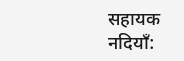सहायक नदियाँ: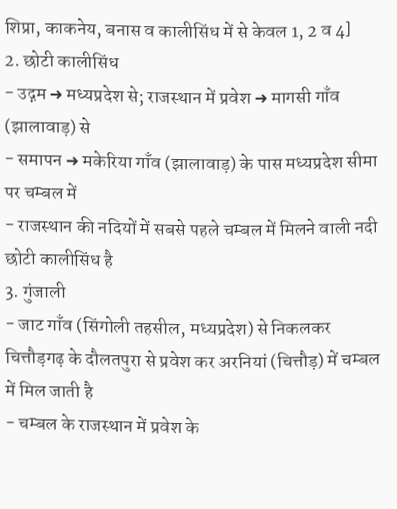शिप्रा, काकनेय, बनास व कालीसिंध में से केवल 1, 2 व 4]
2. छोटी कालीसिंध
- उद्गम ➜ मध्यप्रदेश से; राजस्थान में प्रवेश ➜ मागसी गाँव (झालावाड़) से
- समापन ➜ मकेरिया गाँव (झालावाड़) के पास मध्यप्रदेश सीमा पर चम्बल में
- राजस्थान की नदियों में सबसे पहले चम्बल में मिलने वाली नदी छोटी कालीसिंध है
3. गुंजाली
- जाट गाँव (सिंगोली तहसील, मध्यप्रदेश) से निकलकर चित्तौड़गढ़ के दौलतपुरा से प्रवेश कर अरनियां (चित्तौड़) में चम्बल में मिल जाती है
- चम्बल के राजस्थान में प्रवेश के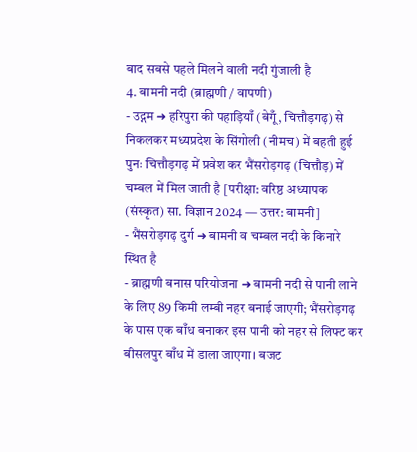बाद सबसे पहले मिलने वाली नदी गुंजाली है
4. बामनी नदी (ब्राह्मणी / वापणी)
- उद्गम ➜ हरिपुरा की पहाड़ियाँ (बेगूँ, चित्तौड़गढ़) से निकलकर मध्यप्रदेश के सिंगोली (नीमच) में बहती हुई पुनः चित्तौड़गढ़ में प्रवेश कर भैंसरोड़गढ़ (चित्तौड़) में चम्बल में मिल जाती है [परीक्षा: वरिष्ठ अध्यापक (संस्कृत) सा. विज्ञान 2024 — उत्तर: बामनी]
- भैंसरोड़गढ़ दुर्ग ➜ बामनी व चम्बल नदी के किनारे स्थित है
- ब्राह्मणी बनास परियोजना ➜ बामनी नदी से पानी लाने के लिए 89 किमी लम्बी नहर बनाई जाएगी; भैंसरोड़गढ़ के पास एक बाँध बनाकर इस पानी को नहर से लिफ्ट कर बीसलपुर बाँध में डाला जाएगा। बजट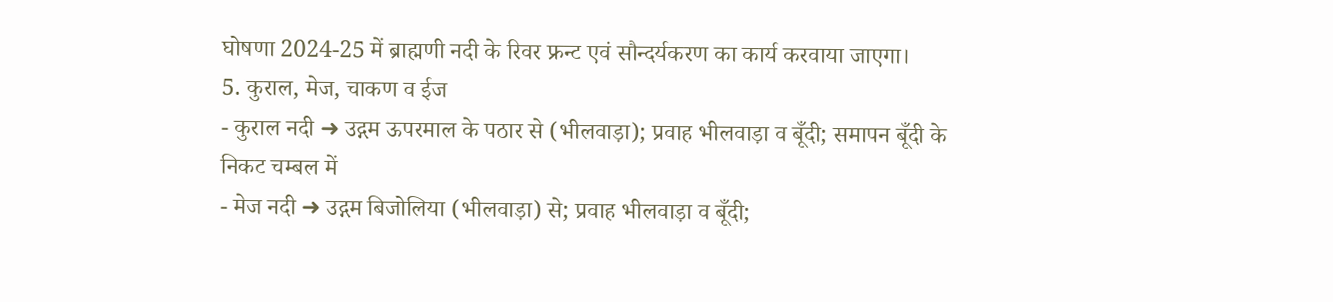घोषणा 2024-25 में ब्राह्मणी नदी के रिवर फ्रन्ट एवं सौन्दर्यकरण का कार्य करवाया जाएगा।
5. कुराल, मेज, चाकण व ईज
- कुराल नदी ➜ उद्गम ऊपरमाल के पठार से (भीलवाड़ा); प्रवाह भीलवाड़ा व बूँदी; समापन बूँदी के निकट चम्बल में
- मेज नदी ➜ उद्गम बिजोलिया (भीलवाड़ा) से; प्रवाह भीलवाड़ा व बूँदी;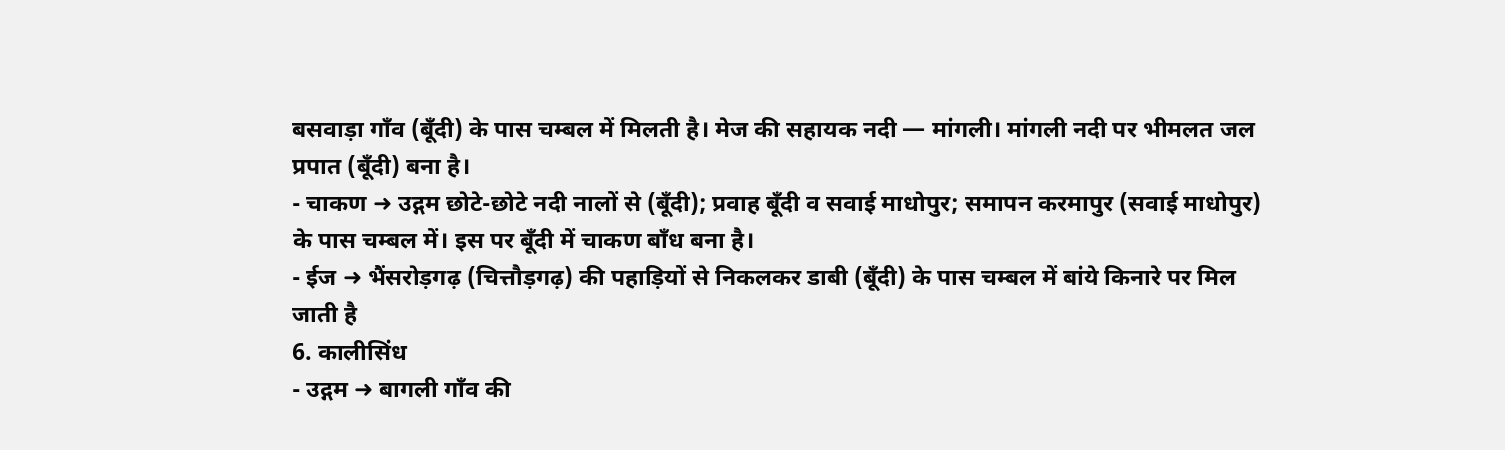बसवाड़ा गाँव (बूँदी) के पास चम्बल में मिलती है। मेज की सहायक नदी — मांगली। मांगली नदी पर भीमलत जल प्रपात (बूँदी) बना है।
- चाकण ➜ उद्गम छोटे-छोटे नदी नालों से (बूँदी); प्रवाह बूँदी व सवाई माधोपुर; समापन करमापुर (सवाई माधोपुर) के पास चम्बल में। इस पर बूँदी में चाकण बाँध बना है।
- ईज ➜ भैंसरोड़गढ़ (चित्तौड़गढ़) की पहाड़ियों से निकलकर डाबी (बूँदी) के पास चम्बल में बांये किनारे पर मिल जाती है
6. कालीसिंध
- उद्गम ➜ बागली गाँव की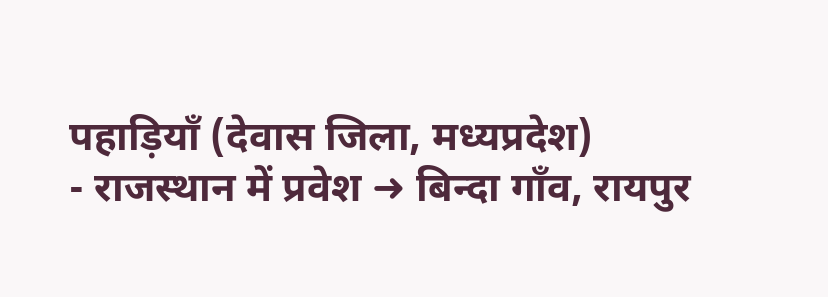पहाड़ियाँ (देवास जिला, मध्यप्रदेश)
- राजस्थान में प्रवेश ➜ बिन्दा गाँव, रायपुर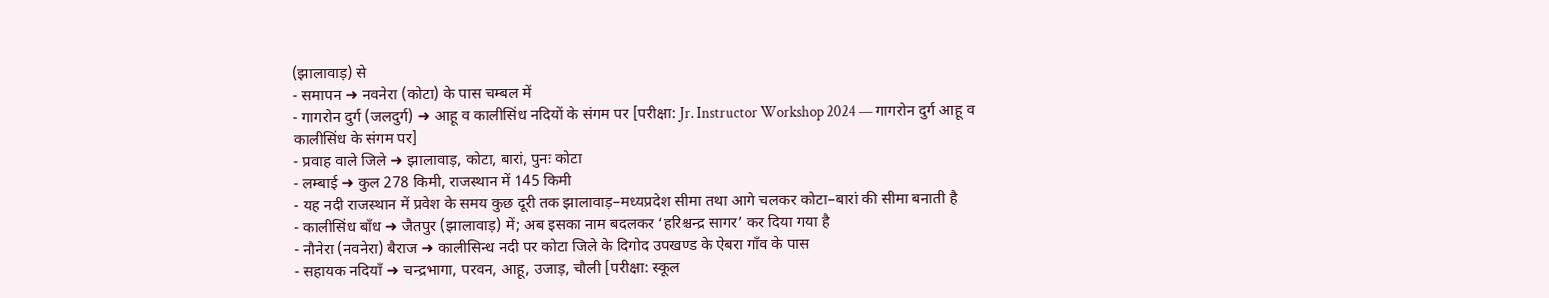(झालावाड़) से
- समापन ➜ नवनेरा (कोटा) के पास चम्बल में
- गागरोन दुर्ग (जलदुर्ग) ➜ आहू व कालीसिंध नदियों के संगम पर [परीक्षा: Jr. Instructor Workshop 2024 — गागरोन दुर्ग आहू व कालीसिंध के संगम पर]
- प्रवाह वाले जिले ➜ झालावाड़, कोटा, बारां, पुनः कोटा
- लम्बाई ➜ कुल 278 किमी, राजस्थान में 145 किमी
- यह नदी राजस्थान में प्रवेश के समय कुछ दूरी तक झालावाड़–मध्यप्रदेश सीमा तथा आगे चलकर कोटा–बारां की सीमा बनाती है
- कालीसिंध बाँध ➜ जैतपुर (झालावाड़) में; अब इसका नाम बदलकर ‘हरिश्चन्द्र सागर’ कर दिया गया है
- नौनेरा (नवनेरा) बैराज ➜ कालीसिन्ध नदी पर कोटा जिले के दिगोद उपखण्ड के ऐबरा गाँव के पास
- सहायक नदियाँ ➜ चन्द्रभागा, परवन, आहू, उजाड़, चौली [परीक्षा: स्कूल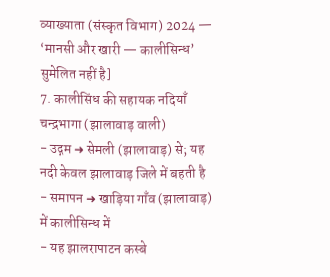व्याख्याता (संस्कृत विभाग) 2024 — ‘मानसी और खारी — कालीसिन्ध’ सुमेलित नहीं है]
7. कालीसिंध की सहायक नदियाँ
चन्द्रभागा (झालावाड़ वाली)
- उद्गम ➜ सेमली (झालावाड़) से; यह नदी केवल झालावाड़ जिले में बहती है
- समापन ➜ खाड़िया गाँव (झालावाड़) में कालीसिन्ध में
- यह झालरापाटन कस्बे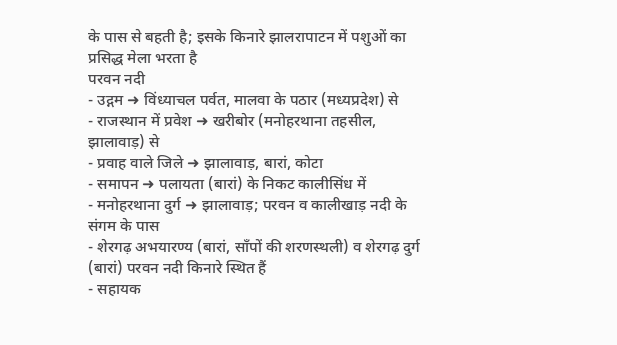के पास से बहती है; इसके किनारे झालरापाटन में पशुओं का प्रसिद्ध मेला भरता है
परवन नदी
- उद्गम ➜ विंध्याचल पर्वत, मालवा के पठार (मध्यप्रदेश) से
- राजस्थान में प्रवेश ➜ खरीबोर (मनोहरथाना तहसील, झालावाड़) से
- प्रवाह वाले जिले ➜ झालावाड़, बारां, कोटा
- समापन ➜ पलायता (बारां) के निकट कालीसिंध में
- मनोहरथाना दुर्ग ➜ झालावाड़; परवन व कालीखाड़ नदी के संगम के पास
- शेरगढ़ अभयारण्य (बारां, साँपों की शरणस्थली) व शेरगढ़ दुर्ग (बारां) परवन नदी किनारे स्थित हैं
- सहायक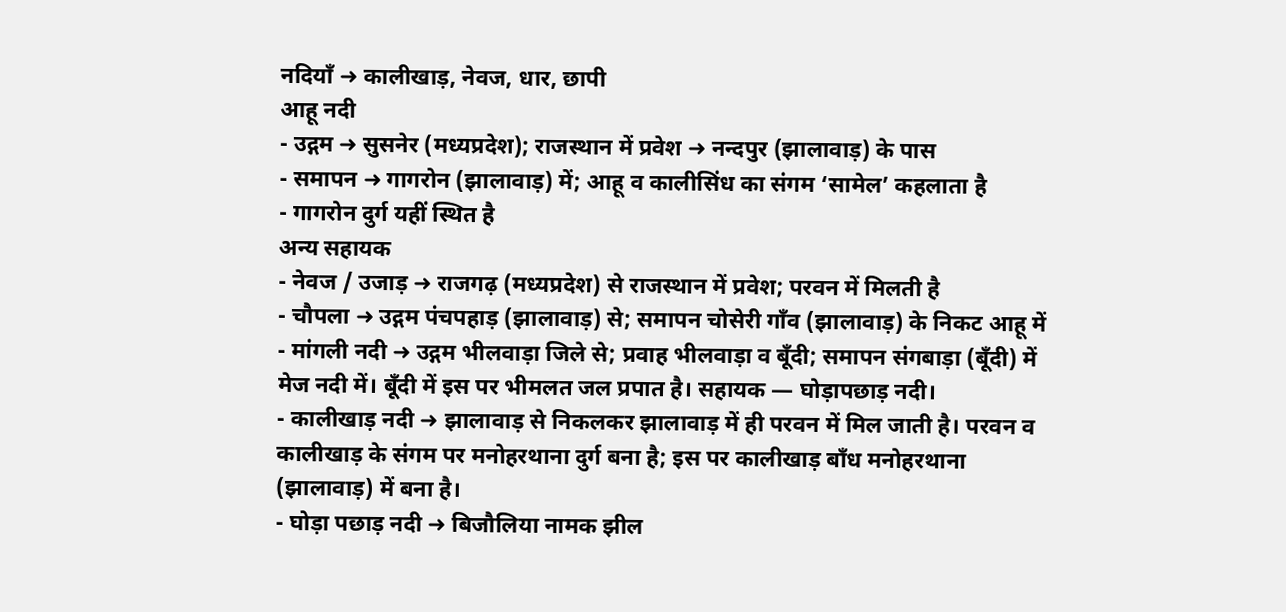नदियाँ ➜ कालीखाड़, नेवज, धार, छापी
आहू नदी
- उद्गम ➜ सुसनेर (मध्यप्रदेश); राजस्थान में प्रवेश ➜ नन्दपुर (झालावाड़) के पास
- समापन ➜ गागरोन (झालावाड़) में; आहू व कालीसिंध का संगम ‘सामेल’ कहलाता है
- गागरोन दुर्ग यहीं स्थित है
अन्य सहायक
- नेवज / उजाड़ ➜ राजगढ़ (मध्यप्रदेश) से राजस्थान में प्रवेश; परवन में मिलती है
- चौपला ➜ उद्गम पंचपहाड़ (झालावाड़) से; समापन चोसेरी गाँव (झालावाड़) के निकट आहू में
- मांगली नदी ➜ उद्गम भीलवाड़ा जिले से; प्रवाह भीलवाड़ा व बूँदी; समापन संगबाड़ा (बूँदी) में मेज नदी में। बूँदी में इस पर भीमलत जल प्रपात है। सहायक — घोड़ापछाड़ नदी।
- कालीखाड़ नदी ➜ झालावाड़ से निकलकर झालावाड़ में ही परवन में मिल जाती है। परवन व कालीखाड़ के संगम पर मनोहरथाना दुर्ग बना है; इस पर कालीखाड़ बाँध मनोहरथाना (झालावाड़) में बना है।
- घोड़ा पछाड़ नदी ➜ बिजौलिया नामक झील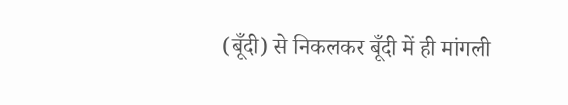(बूँदी) से निकलकर बूँदी में ही मांगली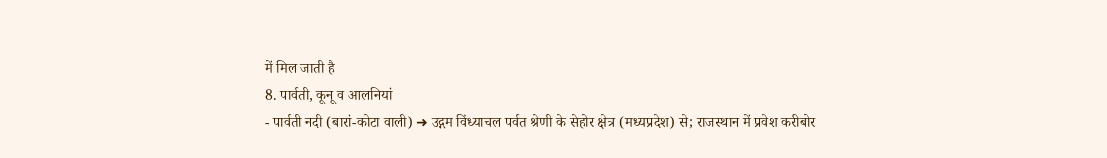में मिल जाती है
8. पार्वती, कूनू व आलनियां
- पार्वती नदी (बारां-कोटा वाली) ➜ उद्गम विंध्याचल पर्वत श्रेणी के सेहोर क्षेत्र (मध्यप्रदेश) से; राजस्थान में प्रवेश करीबोर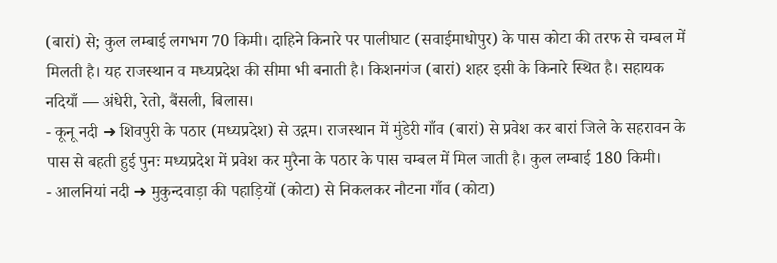(बारां) से; कुल लम्बाई लगभग 70 किमी। दाहिने किनारे पर पालीघाट (सवाईमाधोपुर) के पास कोटा की तरफ से चम्बल में मिलती है। यह राजस्थान व मध्यप्रदेश की सीमा भी बनाती है। किशनगंज (बारां) शहर इसी के किनारे स्थित है। सहायक नदियाँ — अंधेरी, रेतो, बैंसली, बिलास।
- कूनू नदी ➜ शिवपुरी के पठार (मध्यप्रदेश) से उद्गम। राजस्थान में मुंडेरी गाँव (बारां) से प्रवेश कर बारां जिले के सहरावन के पास से बहती हुई पुनः मध्यप्रदेश में प्रवेश कर मुरैना के पठार के पास चम्बल में मिल जाती है। कुल लम्बाई 180 किमी।
- आलनियां नदी ➜ मुकुन्दवाड़ा की पहाड़ियों (कोटा) से निकलकर नौटना गाँव (कोटा)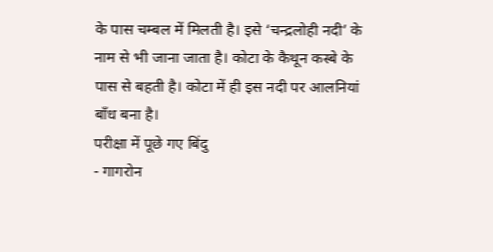के पास चम्बल में मिलती है। इसे ‘चन्द्रलोही नदी’ के नाम से भी जाना जाता है। कोटा के कैथून कस्बे के पास से बहती है। कोटा में ही इस नदी पर आलनियां बाँध बना है।
परीक्षा में पूछे गए बिंदु
- गागरोन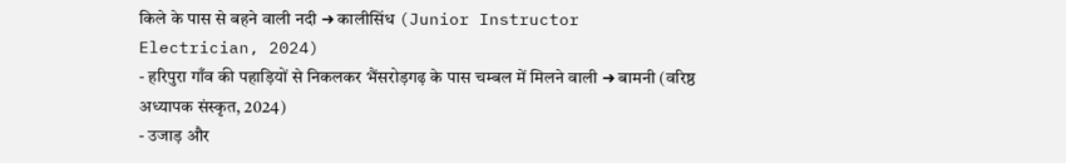किले के पास से बहने वाली नदी ➜ कालीसिंध (Junior Instructor Electrician, 2024)
- हरिपुरा गाँव की पहाड़ियों से निकलकर भैंसरोड़गढ़ के पास चम्बल में मिलने वाली ➜ बामनी (वरिष्ठ अध्यापक संस्कृत, 2024)
- उजाड़ और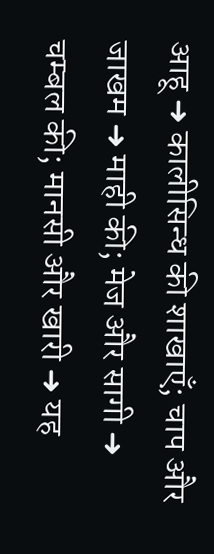आहू ➜ कालीसिन्ध की शाखाएँ; चाप और जाखम ➜ माही की; मेज और सागी ➜ चम्बल की; मानसी और खारी ➜ यह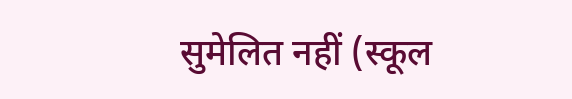सुमेलित नहीं (स्कूल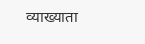व्याख्याता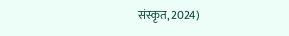संस्कृत, 2024)